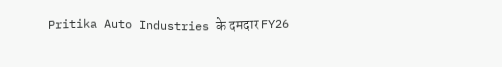Pritika Auto Industries के दमदार FY26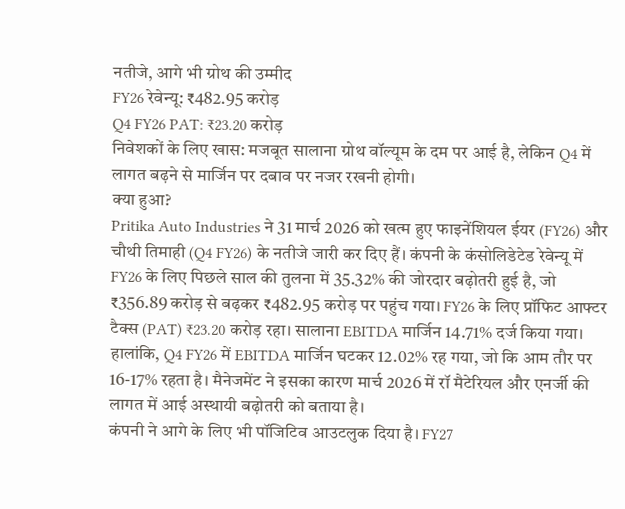नतीजे, आगे भी ग्रोथ की उम्मीद
FY26 रेवेन्यू: ₹482.95 करोड़
Q4 FY26 PAT: ₹23.20 करोड़
निवेशकों के लिए खास: मजबूत सालाना ग्रोथ वॉल्यूम के दम पर आई है, लेकिन Q4 में लागत बढ़ने से मार्जिन पर दबाव पर नजर रखनी होगी।
क्या हुआ?
Pritika Auto Industries ने 31 मार्च 2026 को खत्म हुए फाइनेंशियल ईयर (FY26) और चौथी तिमाही (Q4 FY26) के नतीजे जारी कर दिए हैं। कंपनी के कंसोलिडेटेड रेवेन्यू में FY26 के लिए पिछले साल की तुलना में 35.32% की जोरदार बढ़ोतरी हुई है, जो ₹356.89 करोड़ से बढ़कर ₹482.95 करोड़ पर पहुंच गया। FY26 के लिए प्रॉफिट आफ्टर टैक्स (PAT) ₹23.20 करोड़ रहा। सालाना EBITDA मार्जिन 14.71% दर्ज किया गया। हालांकि, Q4 FY26 में EBITDA मार्जिन घटकर 12.02% रह गया, जो कि आम तौर पर 16-17% रहता है। मैनेजमेंट ने इसका कारण मार्च 2026 में रॉ मैटेरियल और एनर्जी की लागत में आई अस्थायी बढ़ोतरी को बताया है।
कंपनी ने आगे के लिए भी पॉजिटिव आउटलुक दिया है। FY27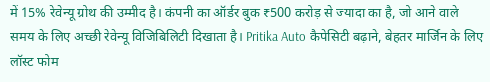में 15% रेवेन्यू ग्रोथ की उम्मीद है। कंपनी का ऑर्डर बुक ₹500 करोड़ से ज्यादा का है, जो आने वाले समय के लिए अच्छी रेवेन्यू विजिबिलिटी दिखाता है। Pritika Auto कैपेसिटी बढ़ाने, बेहतर मार्जिन के लिए लॉस्ट फोम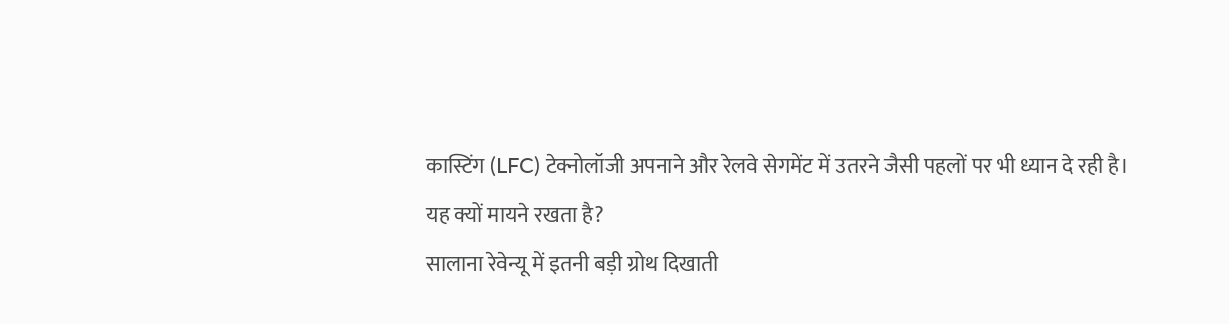कास्टिंग (LFC) टेक्नोलॉजी अपनाने और रेलवे सेगमेंट में उतरने जैसी पहलों पर भी ध्यान दे रही है।
यह क्यों मायने रखता है?
सालाना रेवेन्यू में इतनी बड़ी ग्रोथ दिखाती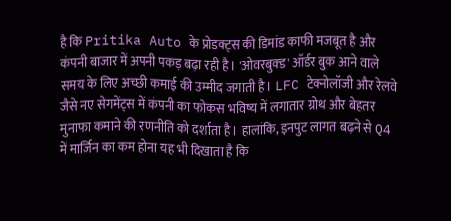है कि Pritika Auto के प्रोडक्ट्स की डिमांड काफी मजबूत है और कंपनी बाजार में अपनी पकड़ बढ़ा रही है। 'ओवरबुक्ड' ऑर्डर बुक आने वाले समय के लिए अच्छी कमाई की उम्मीद जगाती है। LFC टेक्नोलॉजी और रेलवे जैसे नए सेगमेंट्स में कंपनी का फोकस भविष्य में लगातार ग्रोथ और बेहतर मुनाफा कमाने की रणनीति को दर्शाता है। हालांकि, इनपुट लागत बढ़ने से Q4 में मार्जिन का कम होना यह भी दिखाता है कि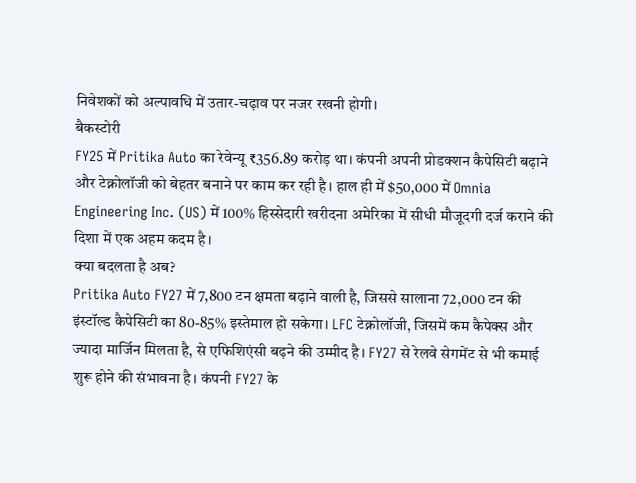निवेशकों को अल्पावधि में उतार-चढ़ाव पर नजर रखनी होगी।
बैकस्टोरी
FY25 में Pritika Auto का रेवेन्यू ₹356.89 करोड़ था। कंपनी अपनी प्रोडक्शन कैपेसिटी बढ़ाने और टेक्नोलॉजी को बेहतर बनाने पर काम कर रही है। हाल ही में $50,000 में Omnia Engineering Inc. (US) में 100% हिस्सेदारी खरीदना अमेरिका में सीधी मौजूदगी दर्ज कराने की दिशा में एक अहम कदम है।
क्या बदलता है अब?
Pritika Auto FY27 में 7,800 टन क्षमता बढ़ाने वाली है, जिससे सालाना 72,000 टन की इंस्टॉल्ड कैपेसिटी का 80-85% इस्तेमाल हो सकेगा। LFC टेक्नोलॉजी, जिसमें कम कैपेक्स और ज्यादा मार्जिन मिलता है, से एफिशिएंसी बढ़ने की उम्मीद है। FY27 से रेलवे सेगमेंट से भी कमाई शुरू होने की संभावना है। कंपनी FY27 के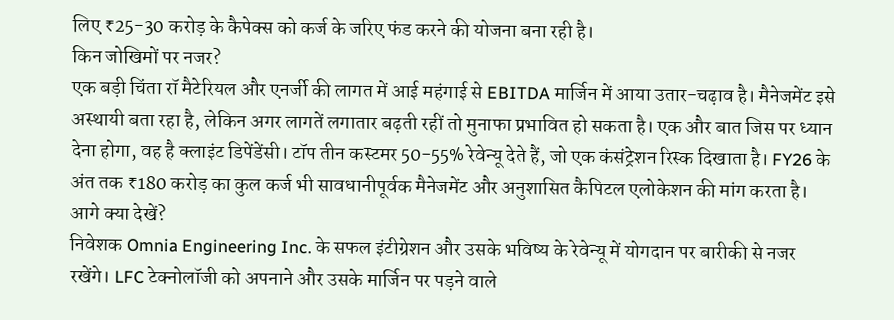लिए ₹25-30 करोड़ के कैपेक्स को कर्ज के जरिए फंड करने की योजना बना रही है।
किन जोखिमों पर नजर?
एक बड़ी चिंता रॉ मैटेरियल और एनर्जी की लागत में आई महंगाई से EBITDA मार्जिन में आया उतार-चढ़ाव है। मैनेजमेंट इसे अस्थायी बता रहा है, लेकिन अगर लागतें लगातार बढ़ती रहीं तो मुनाफा प्रभावित हो सकता है। एक और बात जिस पर ध्यान देना होगा, वह है क्लाइंट डिपेंडेंसी। टॉप तीन कस्टमर 50-55% रेवेन्यू देते हैं, जो एक कंसंट्रेशन रिस्क दिखाता है। FY26 के अंत तक ₹180 करोड़ का कुल कर्ज भी सावधानीपूर्वक मैनेजमेंट और अनुशासित कैपिटल एलोकेशन की मांग करता है।
आगे क्या देखें?
निवेशक Omnia Engineering Inc. के सफल इंटीग्रेशन और उसके भविष्य के रेवेन्यू में योगदान पर बारीकी से नजर रखेंगे। LFC टेक्नोलॉजी को अपनाने और उसके मार्जिन पर पड़ने वाले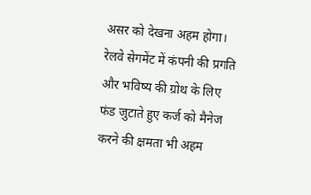असर को देखना अहम होगा। रेलवे सेगमेंट में कंपनी की प्रगति और भविष्य की ग्रोथ के लिए फंड जुटाते हुए कर्ज को मैनेज करने की क्षमता भी अहम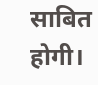साबित होगी।